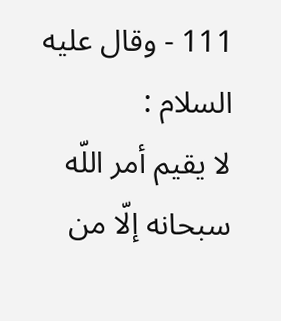111 - وقال عليه السلام :
لا يقيم أمر اللّه سبحانه إلّا من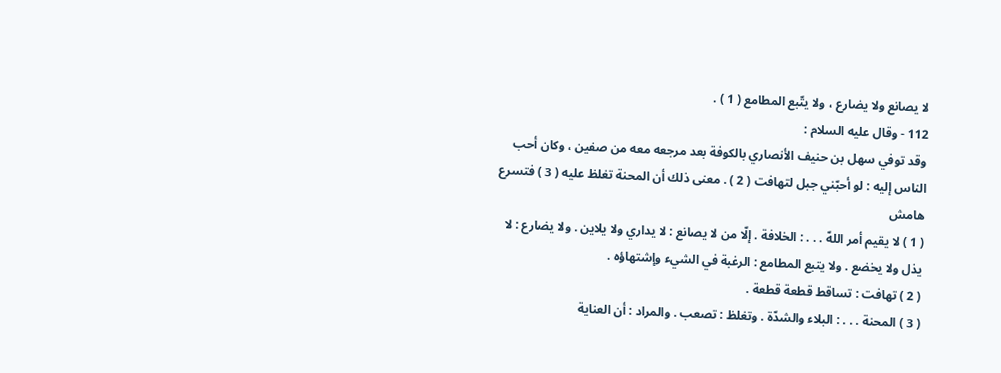لا يصانع ولا يضارع ، ولا يتّبع المطامع ( 1 ) .
112 - وقال عليه السلام :
وقد توفي سهل بن حنيف الأنصاري بالكوفة بعد مرجعه معه من صفين ، وكان أحب الناس إليه : لو أحبّني جبل لتهافت ( 2 ) . معنى ذلك أن المحنة تغلظ عليه ( 3 ) فتسرع
هامش
( 1 ) لا يقيم أمر اللهّ . . . : الخلافة . إلّا من لا يصانع : لا يداري ولا يلاين . ولا يضارع : لا يذل ولا يخضع . ولا يتبع المطامع : الرغبة في الشيء وإشتهاؤه .
( 2 ) تهافت : تساقط قطعة قطعة .
( 3 ) المحنة . . . : البلاء والشدّة . وتغلظ : تصعب . والمراد : أن العناية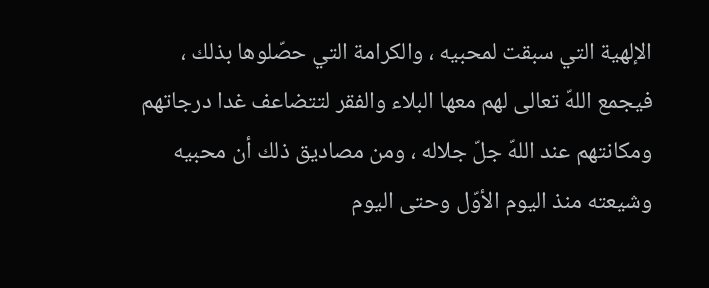الإلهية التي سبقت لمحبيه ، والكرامة التي حصّلوها بذلك ، فيجمع اللهّ تعالى لهم معها البلاء والفقر لتتضاعف غدا درجاتهم ومكانتهم عند اللهّ جلّ جلاله ، ومن مصاديق ذلك أن محبيه وشيعته منذ اليوم الأوّل وحتى اليوم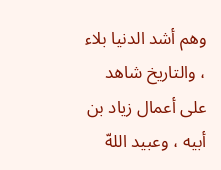وهم أشد الدنيا بلاء ، والتاريخ شاهد على أعمال زياد بن أبيه ، وعبيد اللهّ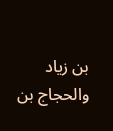بن زياد والحجاج بن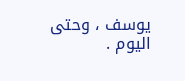يوسف ، وحتى اليوم .